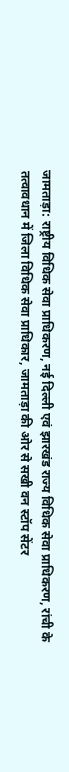जामताड़ा: राष्ट्रीय विधिक सेवा प्राधिकरण, नई दिल्ली एवं झारखंड राज्य विधिक सेवा प्राधिकरण, रांची के तत्वावधान में जिला विधिक सेवा प्राधिकार, जामताड़ा की ओर से सखी वन स्टॉप सेंटर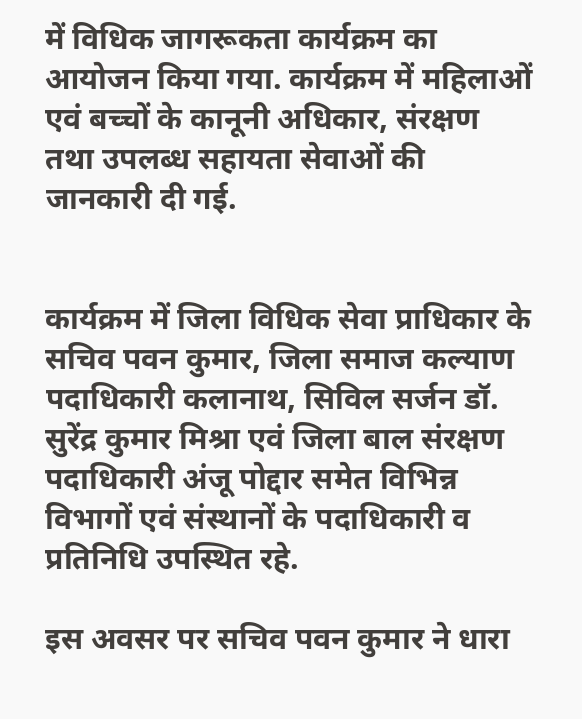में विधिक जागरूकता कार्यक्रम का आयोजन किया गया. कार्यक्रम में महिलाओं एवं बच्चों के कानूनी अधिकार, संरक्षण तथा उपलब्ध सहायता सेवाओं की जानकारी दी गई.


कार्यक्रम में जिला विधिक सेवा प्राधिकार के सचिव पवन कुमार, जिला समाज कल्याण पदाधिकारी कलानाथ, सिविल सर्जन डॉ. सुरेंद्र कुमार मिश्रा एवं जिला बाल संरक्षण पदाधिकारी अंजू पोद्दार समेत विभिन्न विभागों एवं संस्थानों के पदाधिकारी व प्रतिनिधि उपस्थित रहे.

इस अवसर पर सचिव पवन कुमार ने धारा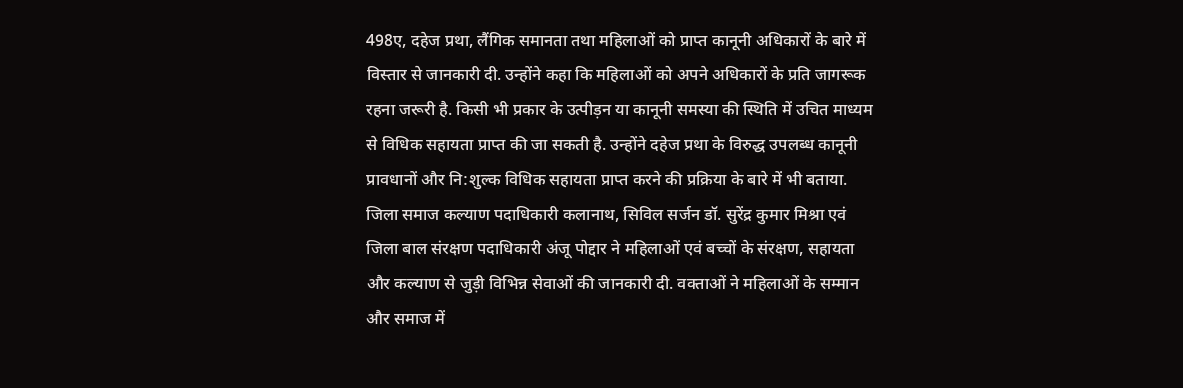498ए, दहेज प्रथा, लैंगिक समानता तथा महिलाओं को प्राप्त कानूनी अधिकारों के बारे में विस्तार से जानकारी दी. उन्होंने कहा कि महिलाओं को अपने अधिकारों के प्रति जागरूक रहना जरूरी है. किसी भी प्रकार के उत्पीड़न या कानूनी समस्या की स्थिति में उचित माध्यम से विधिक सहायता प्राप्त की जा सकती है. उन्होंने दहेज प्रथा के विरुद्ध उपलब्ध कानूनी प्रावधानों और नि:शुल्क विधिक सहायता प्राप्त करने की प्रक्रिया के बारे में भी बताया.
जिला समाज कल्याण पदाधिकारी कलानाथ, सिविल सर्जन डॉ. सुरेंद्र कुमार मिश्रा एवं जिला बाल संरक्षण पदाधिकारी अंजू पोद्दार ने महिलाओं एवं बच्चों के संरक्षण, सहायता और कल्याण से जुड़ी विभिन्न सेवाओं की जानकारी दी. वक्ताओं ने महिलाओं के सम्मान और समाज में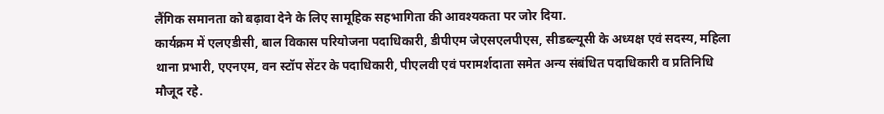लैंगिक समानता को बढ़ावा देने के लिए सामूहिक सहभागिता की आवश्यकता पर जोर दिया.
कार्यक्रम में एलएडीसी, बाल विकास परियोजना पदाधिकारी, डीपीएम जेएसएलपीएस, सीडब्ल्यूसी के अध्यक्ष एवं सदस्य, महिला थाना प्रभारी, एएनएम, वन स्टॉप सेंटर के पदाधिकारी, पीएलवी एवं परामर्शदाता समेत अन्य संबंधित पदाधिकारी व प्रतिनिधि मौजूद रहे.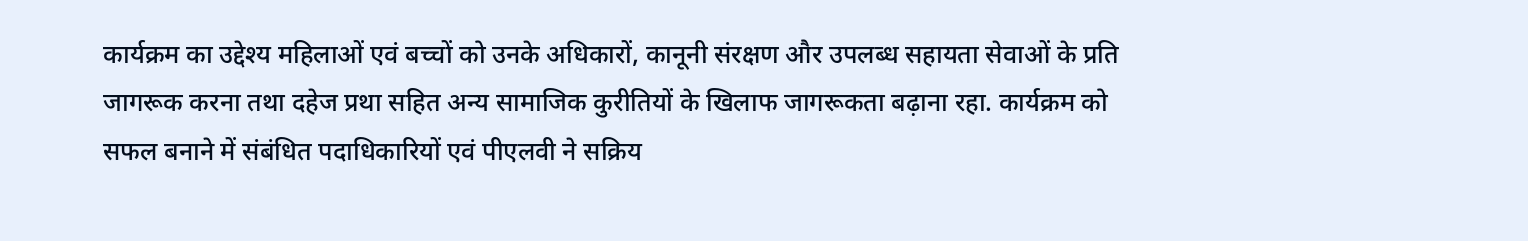कार्यक्रम का उद्देश्य महिलाओं एवं बच्चों को उनके अधिकारों, कानूनी संरक्षण और उपलब्ध सहायता सेवाओं के प्रति जागरूक करना तथा दहेज प्रथा सहित अन्य सामाजिक कुरीतियों के खिलाफ जागरूकता बढ़ाना रहा. कार्यक्रम को सफल बनाने में संबंधित पदाधिकारियों एवं पीएलवी ने सक्रिय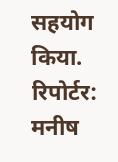सहयोग किया.
रिपोर्टर: मनीष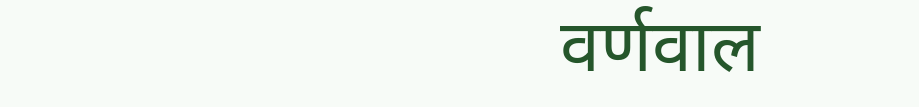वर्णवाल